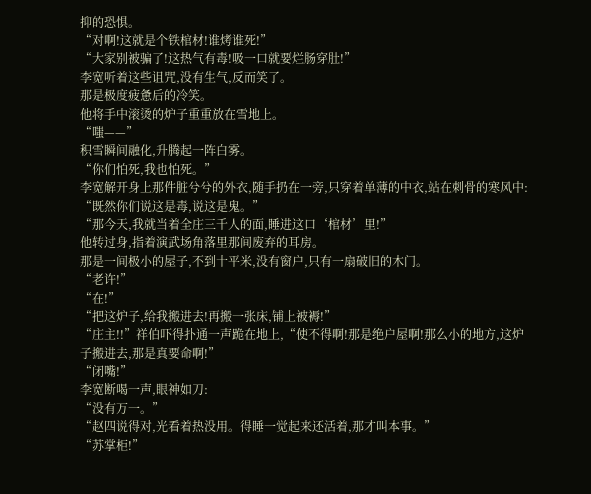抑的恐惧。
“对啊!这就是个铁棺材!谁烤谁死!”
“大家别被骗了!这热气有毒!吸一口就要烂肠穿肚!”
李宽听着这些诅咒,没有生气,反而笑了。
那是极度疲惫后的冷笑。
他将手中滚烫的炉子重重放在雪地上。
“嗤——”
积雪瞬间融化,升腾起一阵白雾。
“你们怕死,我也怕死。”
李宽解开身上那件脏兮兮的外衣,随手扔在一旁,只穿着单薄的中衣,站在刺骨的寒风中:
“既然你们说这是毒,说这是鬼。”
“那今天,我就当着全庄三千人的面,睡进这口‘棺材’里!”
他转过身,指着演武场角落里那间废弃的耳房。
那是一间极小的屋子,不到十平米,没有窗户,只有一扇破旧的木门。
“老许!”
“在!”
“把这炉子,给我搬进去!再搬一张床,铺上被褥!”
“庄主!!”祥伯吓得扑通一声跪在地上,“使不得啊!那是绝户屋啊!那么小的地方,这炉子搬进去,那是真要命啊!”
“闭嘴!”
李宽断喝一声,眼神如刀:
“没有万一。”
“赵四说得对,光看着热没用。得睡一觉起来还活着,那才叫本事。”
“苏掌柜!”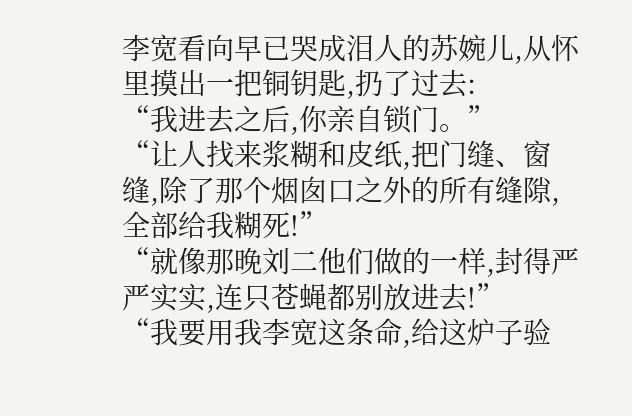李宽看向早已哭成泪人的苏婉儿,从怀里摸出一把铜钥匙,扔了过去:
“我进去之后,你亲自锁门。”
“让人找来浆糊和皮纸,把门缝、窗缝,除了那个烟囱口之外的所有缝隙,全部给我糊死!”
“就像那晚刘二他们做的一样,封得严严实实,连只苍蝇都别放进去!”
“我要用我李宽这条命,给这炉子验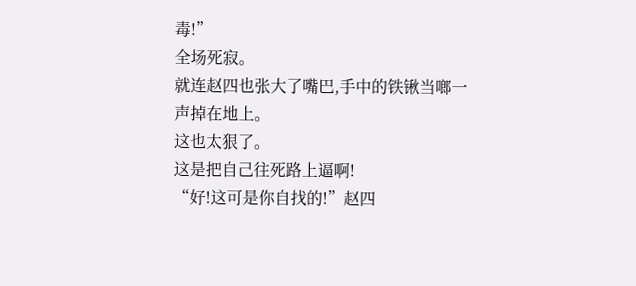毒!”
全场死寂。
就连赵四也张大了嘴巴,手中的铁锹当啷一声掉在地上。
这也太狠了。
这是把自己往死路上逼啊!
“好!这可是你自找的!”赵四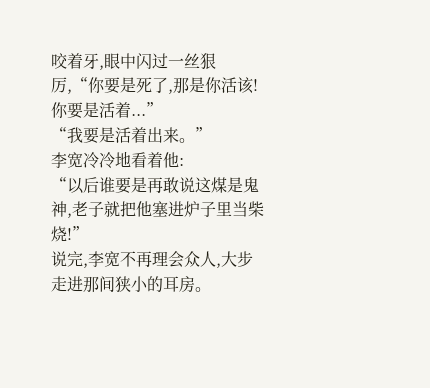咬着牙,眼中闪过一丝狠厉,“你要是死了,那是你活该!你要是活着...”
“我要是活着出来。”
李宽冷冷地看着他:
“以后谁要是再敢说这煤是鬼神,老子就把他塞进炉子里当柴烧!”
说完,李宽不再理会众人,大步走进那间狭小的耳房。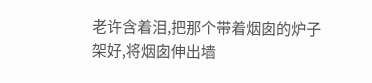老许含着泪,把那个带着烟囱的炉子架好,将烟囱伸出墙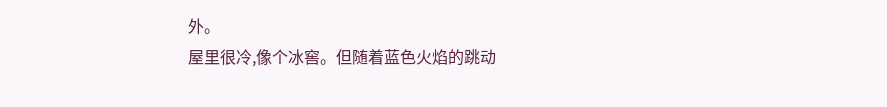外。
屋里很冷,像个冰窖。但随着蓝色火焰的跳动